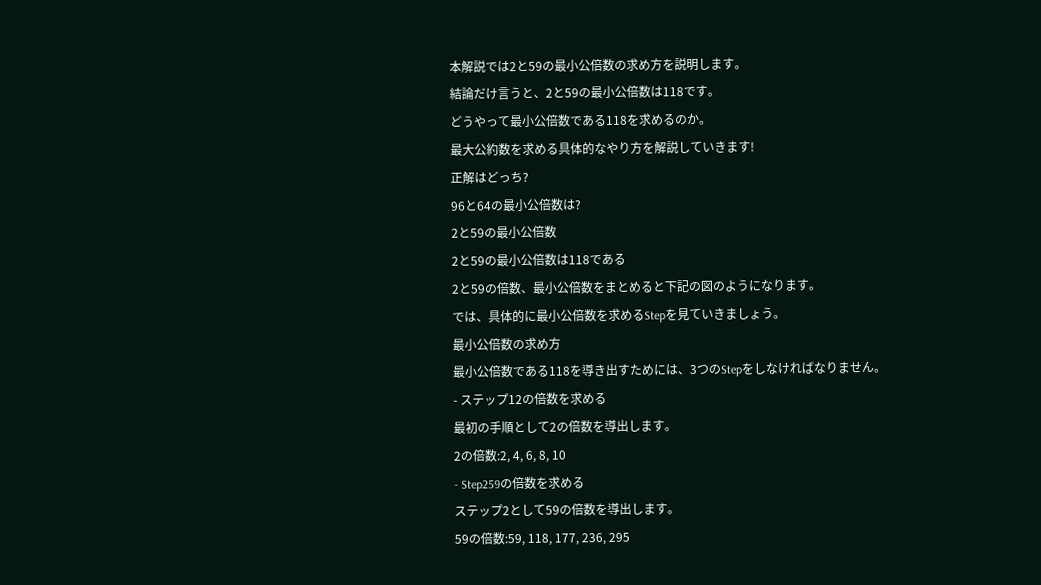本解説では2と59の最小公倍数の求め方を説明します。
結論だけ言うと、2と59の最小公倍数は118です。
どうやって最小公倍数である118を求めるのか。
最大公約数を求める具体的なやり方を解説していきます!
正解はどっち?
96と64の最小公倍数は?
2と59の最小公倍数
2と59の最小公倍数は118である
2と59の倍数、最小公倍数をまとめると下記の図のようになります。
では、具体的に最小公倍数を求めるStepを見ていきましょう。
最小公倍数の求め方
最小公倍数である118を導き出すためには、3つのStepをしなければなりません。
- ステップ12の倍数を求める
最初の手順として2の倍数を導出します。
2の倍数:2, 4, 6, 8, 10
- Step259の倍数を求める
ステップ2として59の倍数を導出します。
59の倍数:59, 118, 177, 236, 295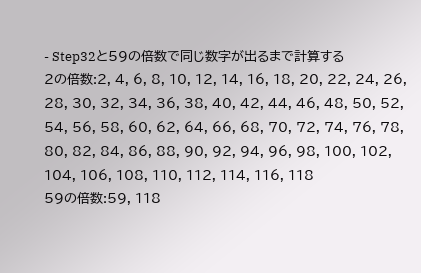- Step32と59の倍数で同じ数字が出るまで計算する
2の倍数:2, 4, 6, 8, 10, 12, 14, 16, 18, 20, 22, 24, 26, 28, 30, 32, 34, 36, 38, 40, 42, 44, 46, 48, 50, 52, 54, 56, 58, 60, 62, 64, 66, 68, 70, 72, 74, 76, 78, 80, 82, 84, 86, 88, 90, 92, 94, 96, 98, 100, 102, 104, 106, 108, 110, 112, 114, 116, 118
59の倍数:59, 118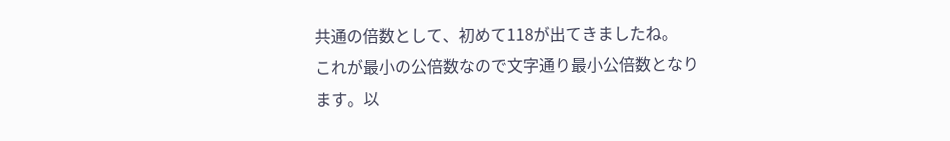共通の倍数として、初めて118が出てきましたね。
これが最小の公倍数なので文字通り最小公倍数となります。以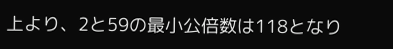上より、2と59の最小公倍数は118となり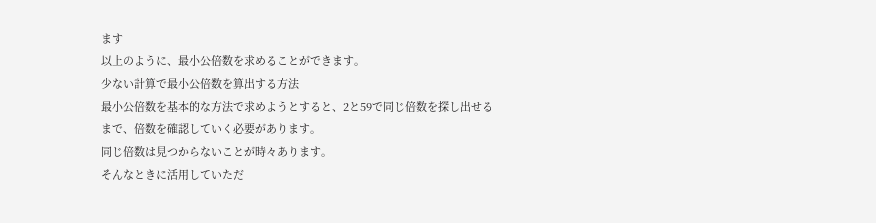ます
以上のように、最小公倍数を求めることができます。
少ない計算で最小公倍数を算出する方法
最小公倍数を基本的な方法で求めようとすると、2と59で同じ倍数を探し出せるまで、倍数を確認していく必要があります。
同じ倍数は見つからないことが時々あります。
そんなときに活用していただ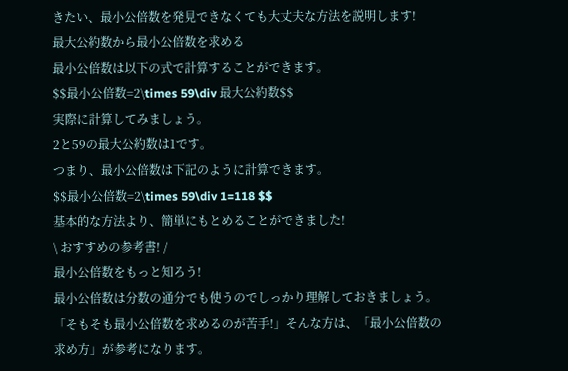きたい、最小公倍数を発見できなくても大丈夫な方法を説明します!
最大公約数から最小公倍数を求める
最小公倍数は以下の式で計算することができます。
$$最小公倍数=2\times 59\div 最大公約数$$
実際に計算してみましょう。
2と59の最大公約数は1です。
つまり、最小公倍数は下記のように計算できます。
$$最小公倍数=2\times 59\div 1=118 $$
基本的な方法より、簡単にもとめることができました!
\ おすすめの参考書! /
最小公倍数をもっと知ろう!
最小公倍数は分数の通分でも使うのでしっかり理解しておきましょう。
「そもそも最小公倍数を求めるのが苦手!」そんな方は、「最小公倍数の求め方」が参考になります。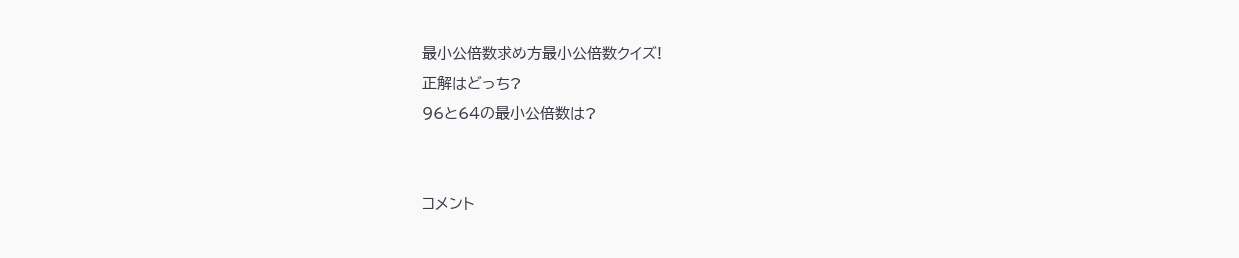最小公倍数求め方最小公倍数クイズ!
正解はどっち?
96と64の最小公倍数は?


コメント